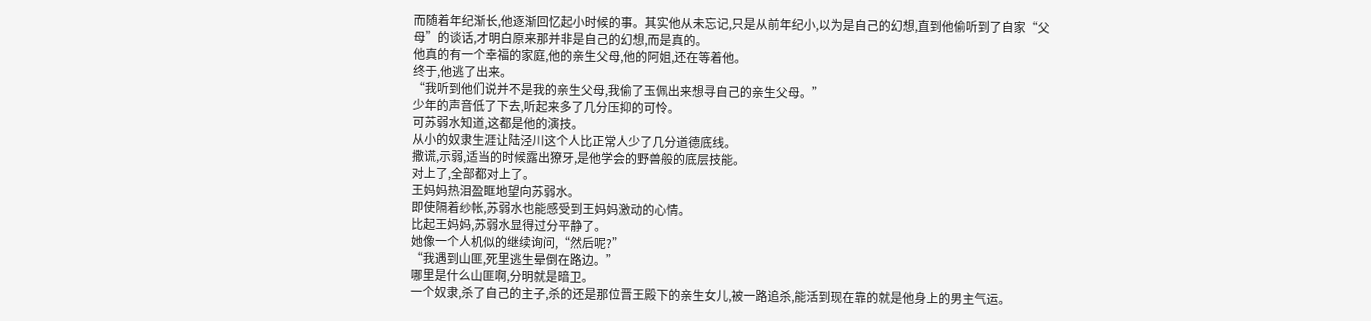而随着年纪渐长,他逐渐回忆起小时候的事。其实他从未忘记,只是从前年纪小,以为是自己的幻想,直到他偷听到了自家“父母”的谈话,才明白原来那并非是自己的幻想,而是真的。
他真的有一个幸福的家庭,他的亲生父母,他的阿姐,还在等着他。
终于,他逃了出来。
“我听到他们说并不是我的亲生父母,我偷了玉佩出来想寻自己的亲生父母。”
少年的声音低了下去,听起来多了几分压抑的可怜。
可苏弱水知道,这都是他的演技。
从小的奴隶生涯让陆泾川这个人比正常人少了几分道德底线。
撒谎,示弱,适当的时候露出獠牙,是他学会的野兽般的底层技能。
对上了,全部都对上了。
王妈妈热泪盈眶地望向苏弱水。
即使隔着纱帐,苏弱水也能感受到王妈妈激动的心情。
比起王妈妈,苏弱水显得过分平静了。
她像一个人机似的继续询问,“然后呢?”
“我遇到山匪,死里逃生晕倒在路边。”
哪里是什么山匪啊,分明就是暗卫。
一个奴隶,杀了自己的主子,杀的还是那位晋王殿下的亲生女儿,被一路追杀,能活到现在靠的就是他身上的男主气运。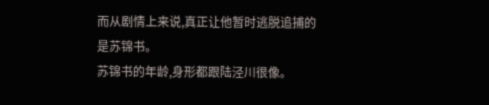而从剧情上来说,真正让他暂时逃脱追捕的是苏锦书。
苏锦书的年龄,身形都跟陆泾川很像。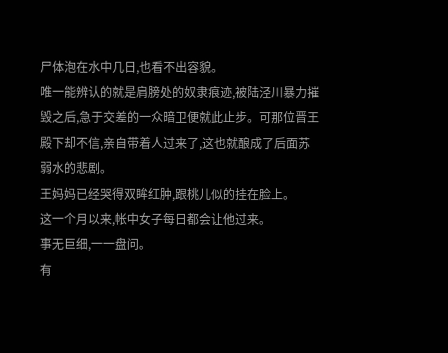尸体泡在水中几日,也看不出容貌。
唯一能辨认的就是肩膀处的奴隶痕迹,被陆泾川暴力摧毁之后,急于交差的一众暗卫便就此止步。可那位晋王殿下却不信,亲自带着人过来了,这也就酿成了后面苏弱水的悲剧。
王妈妈已经哭得双眸红肿,跟桃儿似的挂在脸上。
这一个月以来,帐中女子每日都会让他过来。
事无巨细,一一盘问。
有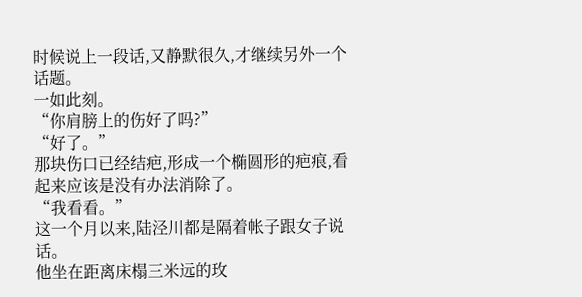时候说上一段话,又静默很久,才继续另外一个话题。
一如此刻。
“你肩膀上的伤好了吗?”
“好了。”
那块伤口已经结疤,形成一个椭圆形的疤痕,看起来应该是没有办法消除了。
“我看看。”
这一个月以来,陆泾川都是隔着帐子跟女子说话。
他坐在距离床榻三米远的玫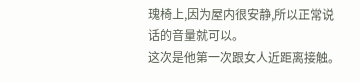瑰椅上,因为屋内很安静,所以正常说话的音量就可以。
这次是他第一次跟女人近距离接触。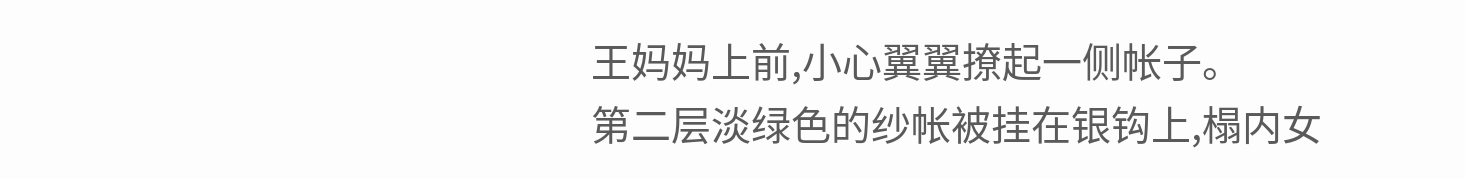王妈妈上前,小心翼翼撩起一侧帐子。
第二层淡绿色的纱帐被挂在银钩上,榻内女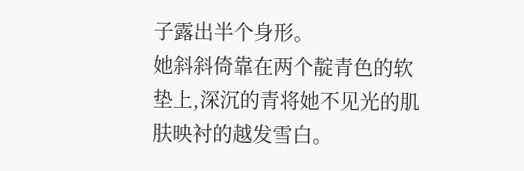子露出半个身形。
她斜斜倚靠在两个靛青色的软垫上,深沉的青将她不见光的肌肤映衬的越发雪白。